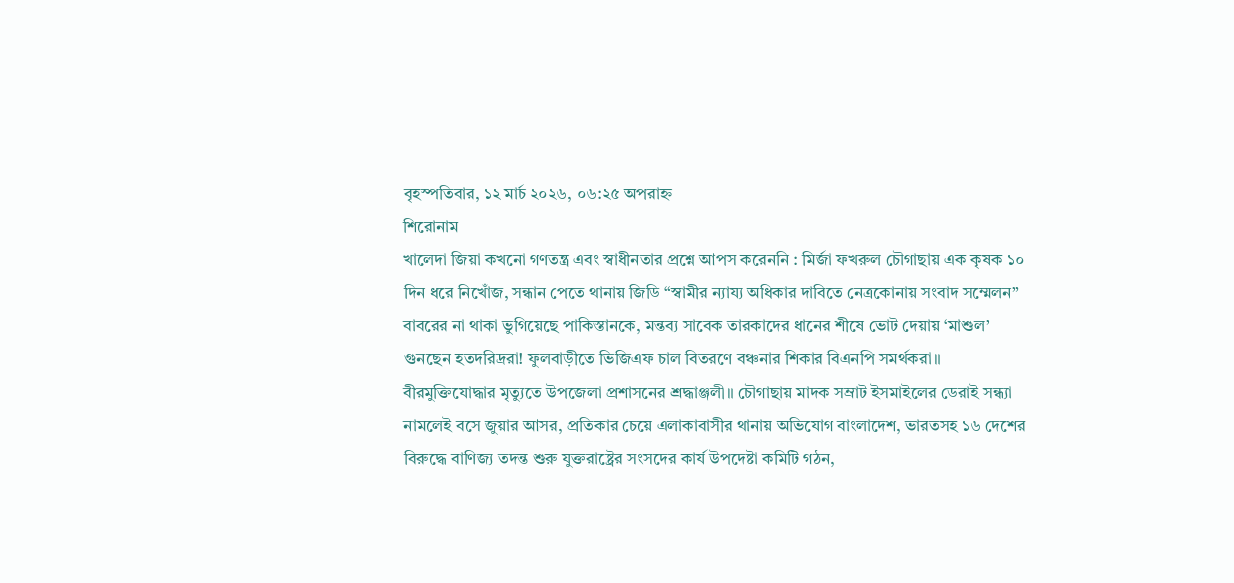বৃহস্পতিবার, ১২ মার্চ ২০২৬, ০৬:২৫ অপরাহ্ন
শিরোনাম
খালেদা জিয়া কখনো গণতন্ত্র এবং স্বাধীনতার প্রশ্নে আপস করেননি : মির্জা ফখরুল চৌগাছায় এক কৃষক ১০ দিন ধরে নিখোঁজ, সন্ধান পেতে থানায় জিডি “স্বামীর ন্যায্য অধিকার দাবিতে নেত্রকোনায় সংবাদ সম্মেলন” বাবরের না থাকা ভুগিয়েছে পাকিস্তানকে, মন্তব্য সাবেক তারকাদের ধানের শীষে ভোট দেয়ায় ‘মাশুল’ গুনছেন হতদরিদ্ররা! ফুলবাড়ীতে ভিজিএফ চাল বিতরণে বঞ্চনার শিকার বিএনপি সমর্থকরা॥ বীরমুক্তিযোদ্ধার মৃত্যুতে উপজেলা প্রশাসনের শ্রদ্ধাঞ্জলী॥ চৌগাছায় মাদক সম্রাট ইসমাইলের ডেরাই সন্ধ্যা নামলেই বসে জুয়ার আসর, প্রতিকার চেয়ে এলাকাবাসীর থানায় অভিযোগ বাংলাদেশ, ভারতসহ ১৬ দেশের বিরুদ্ধে বাণিজ্য তদন্ত শুরু যুক্তরাষ্ট্রের সংসদের কার্য উপদেষ্টা কমিটি গঠন,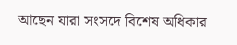আছেন যারা সংসদে বিশেষ অধিকার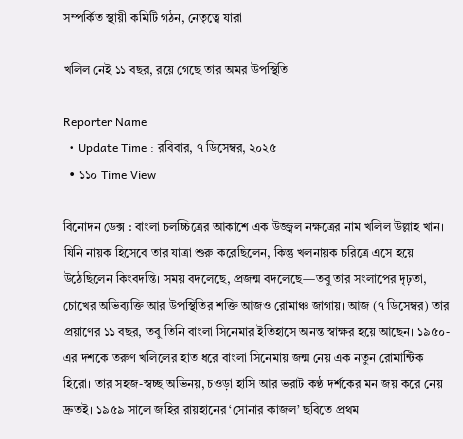সম্পর্কিত স্থায়ী কমিটি গঠন, নেতৃত্বে যারা

খলিল নেই ১১ বছর, রয়ে গেছে তার অমর উপস্থিতি

Reporter Name
  • Update Time : রবিবার, ৭ ডিসেম্বর, ২০২৫
  • ১১০ Time View

বিনোদন ডেক্স : বাংলা চলচ্চিত্রের আকাশে এক উজ্জ্বল নক্ষত্রের নাম খলিল উল্লাহ খান। যিনি নায়ক হিসেবে তার যাত্রা শুরু করেছিলেন, কিন্তু খলনায়ক চরিত্রে এসে হয়ে উঠেছিলেন কিংবদন্তি। সময় বদলেছে, প্রজন্ম বদলেছে—তবু তার সংলাপের দৃঢ়তা, চোখের অভিব্যক্তি আর উপস্থিতির শক্তি আজও রোমাঞ্চ জাগায়। আজ (৭ ডিসেম্বর) তার প্রয়াণের ১১ বছর, তবু তিনি বাংলা সিনেমার ইতিহাসে অনন্ত স্বাক্ষর হয়ে আছেন। ১৯৫০-এর দশকে তরুণ খলিলের হাত ধরে বাংলা সিনেমায় জন্ম নেয় এক নতুন রোমান্টিক হিরো। তার সহজ-স্বচ্ছ অভিনয়, চওড়া হাসি আর ভরাট কণ্ঠ দর্শকের মন জয় করে নেয় দ্রুতই। ১৯৫৯ সালে জহির রায়হানের ‘সোনার কাজল’ ছবিতে প্রথম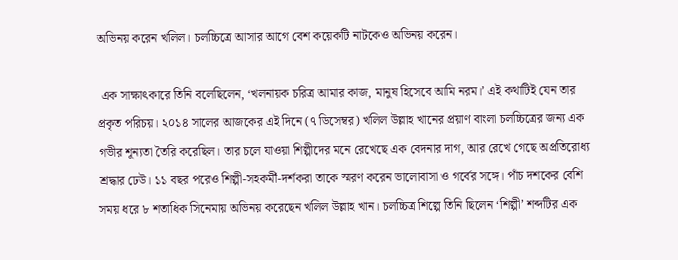অভিনয় করেন খলিল। চলচ্চিত্রে আসার আগে বেশ কয়েকটি নাটকেও অভিনয় করেন।

 এক সাক্ষাৎকারে তিনি বলেছিলেন, ‘খলনায়ক চরিত্র আমার কাজ, মানুষ হিসেবে আমি নরম।’ এই কথাটিই যেন তার প্রকৃত পরিচয়। ২০১৪ সালের আজকের এই দিনে (৭ ডিসেম্বর) খলিল উল্লাহ খানের প্রয়াণ বাংলা চলচ্চিত্রের জন্য এক গভীর শূন্যতা তৈরি করেছিল। তার চলে যাওয়া শিল্পীদের মনে রেখেছে এক বেদনার দাগ, আর রেখে গেছে অপ্রতিরোধ্য শ্রদ্ধার ঢেউ। ১১ বছর পরেও শিল্পী-সহকর্মী-দর্শকরা তাকে স্মরণ করেন ভালোবাসা ও গর্বের সঙ্গে। পাঁচ দশকের বেশি সময় ধরে ৮ শতাধিক সিনেমায় অভিনয় করেছেন খলিল উল্লাহ খান। চলচ্চিত্র শিল্পে তিনি ছিলেন ‘শিল্পী’ শব্দটির এক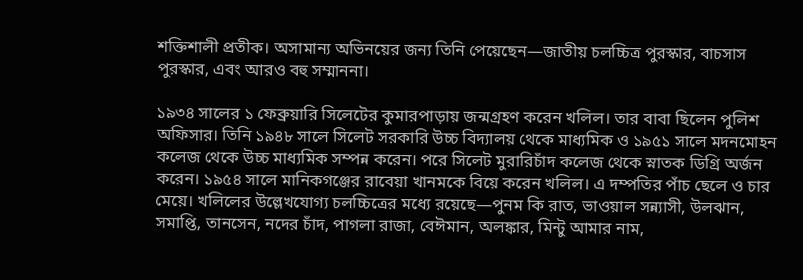শক্তিশালী প্রতীক। অসামান্য অভিনয়ের জন্য তিনি পেয়েছেন—জাতীয় চলচ্চিত্র পুরস্কার, বাচসাস পুরস্কার, এবং আরও বহু সম্মাননা।

১৯৩৪ সালের ১ ফেব্রুয়ারি সিলেটের কুমারপাড়ায় জন্মগ্রহণ করেন খলিল। তার বাবা ছিলেন পুলিশ অফিসার। তিনি ১৯৪৮ সালে সিলেট সরকারি উচ্চ বিদ্যালয় থেকে মাধ্যমিক ও ১৯৫১ সালে মদনমোহন কলেজ থেকে উচ্চ মাধ্যমিক সম্পন্ন করেন। পরে সিলেট মুরারিচাঁদ কলেজ থেকে স্নাতক ডিগ্রি অর্জন করেন। ১৯৫৪ সালে মানিকগঞ্জের রাবেয়া খানমকে বিয়ে করেন খলিল। এ দম্পতির পাঁচ ছেলে ও চার মেয়ে। খলিলের উল্লেখযোগ্য চলচ্চিত্রের মধ্যে রয়েছে—পুনম কি রাত, ভাওয়াল সন্ন্যাসী, উলঝান, সমাপ্তি, তানসেন, নদের চাঁদ, পাগলা রাজা, বেঈমান, অলঙ্কার, মিন্টু আমার নাম,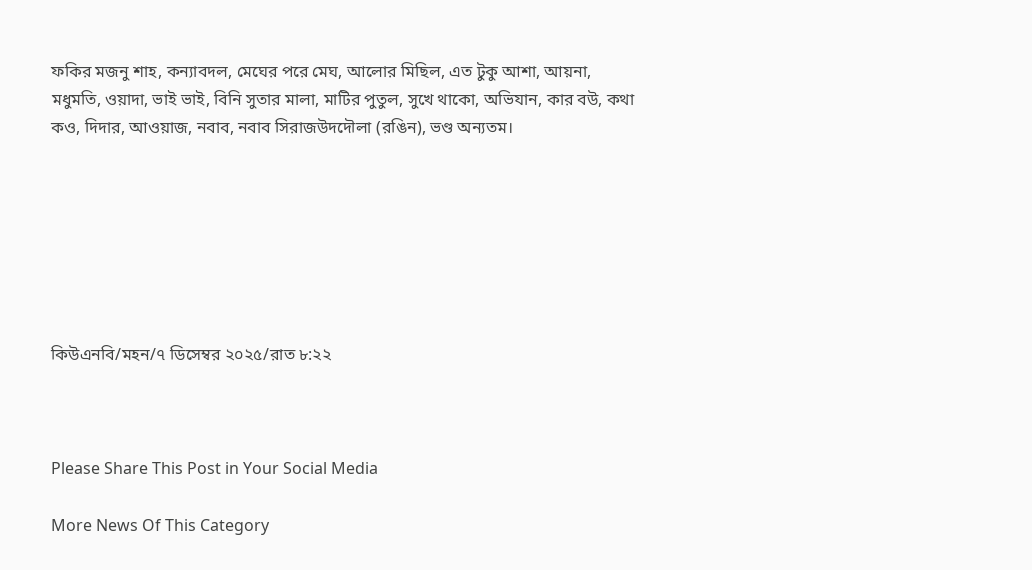ফকির মজনু শাহ, কন্যাবদল, মেঘের পরে মেঘ, আলোর মিছিল, এত টুকু আশা, আয়না, মধুমতি, ওয়াদা, ভাই ভাই, বিনি সুতার মালা, মাটির পুতুল, সুখে থাকো, অভিযান, কার বউ, কথা কও, দিদার, আওয়াজ, নবাব, নবাব সিরাজউদদৌলা (রঙিন), ভণ্ড অন্যতম।







কিউএনবি/মহন/৭ ডিসেম্বর ২০২৫/রাত ৮:২২



Please Share This Post in Your Social Media

More News Of This Category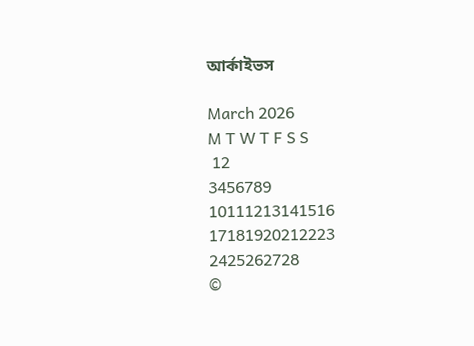আর্কাইভস

March 2026
M T W T F S S
 12
3456789
10111213141516
17181920212223
2425262728
©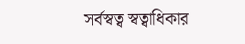সর্বস্বত্ব স্বত্বাধিকার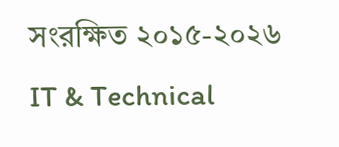সংরক্ষিত ২০১৫-২০২৬
IT & Technical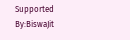Supported By:BiswaJit